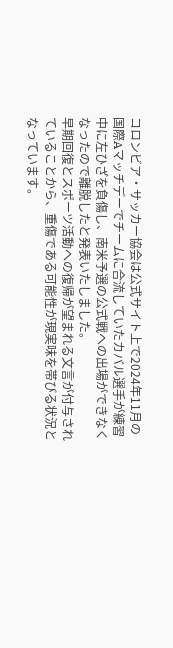コロンビア・サッカー協会は公式サイト上で2024年11月の国際Aマッチデーでチームに合流していたカバル選手が練習中に左ひざを負傷し、南米予選の公式戦への出場ができなくなったので離脱したと発表いたしました。
早期回復とスポーツ活動への復帰が望まれる文言が付与されていることから、重傷である可能性が現実味を帯びる状況となっています。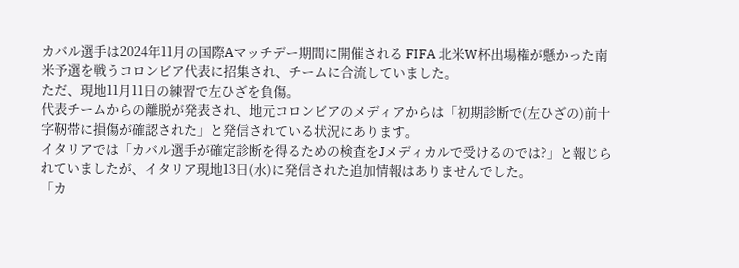カバル選手は2024年11月の国際Aマッチデー期間に開催される FIFA 北米W杯出場権が懸かった南米予選を戦うコロンビア代表に招集され、チームに合流していました。
ただ、現地11月11日の練習で左ひざを負傷。
代表チームからの離脱が発表され、地元コロンビアのメディアからは「初期診断で(左ひざの)前十字靭帯に損傷が確認された」と発信されている状況にあります。
イタリアでは「カバル選手が確定診断を得るための検査をJメディカルで受けるのでは?」と報じられていましたが、イタリア現地13日(水)に発信された追加情報はありませんでした。
「カ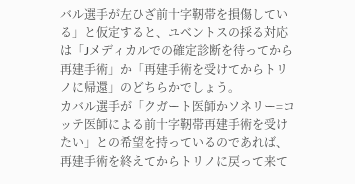バル選手が左ひざ前十字靭帯を損傷している」と仮定すると、ユベントスの採る対応は「Jメディカルでの確定診断を待ってから再建手術」か「再建手術を受けてからトリノに帰還」のどちらかでしょう。
カバル選手が「クガート医師かソネリー=コッテ医師による前十字靭帯再建手術を受けたい」との希望を持っているのであれば、再建手術を終えてからトリノに戻って来て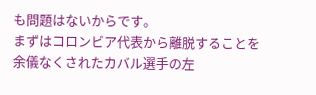も問題はないからです。
まずはコロンビア代表から離脱することを余儀なくされたカバル選手の左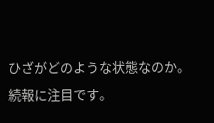ひざがどのような状態なのか。続報に注目です。